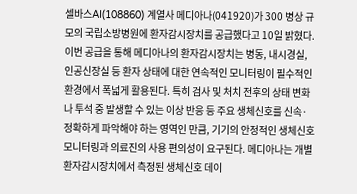셀바스AI(108860) 계열사 메디아나(041920)가 300 병상 규모의 국립소방병원에 환자감시장치를 공급했다고 10일 밝혔다. 이번 공급을 통해 메디아나의 환자감시장치는 병동, 내시경실, 인공신장실 등 환자 상태에 대한 연속적인 모니터링이 필수적인 환경에서 폭넓게 활용된다. 특히 검사 및 처치 전후의 상태 변화나 투석 중 발생할 수 있는 이상 반응 등 주요 생체신호를 신속·정확하게 파악해야 하는 영역인 만큼, 기기의 안정적인 생체신호 모니터링과 의료진의 사용 편의성이 요구된다. 메디아나는 개별 환자감시장치에서 측정된 생체신호 데이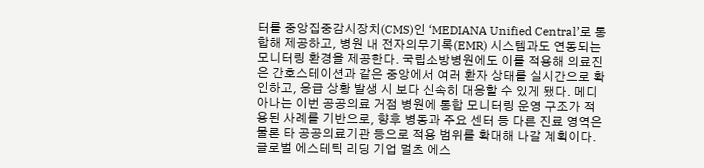터를 중앙집중감시장치(CMS)인 ‘MEDIANA Unified Central’로 통합해 제공하고, 병원 내 전자의무기록(EMR) 시스템과도 연동되는 모니터링 환경을 제공한다. 국립소방병원에도 이를 적용해 의료진은 간호스테이션과 같은 중앙에서 여러 환자 상태를 실시간으로 확인하고, 응급 상황 발생 시 보다 신속히 대응할 수 있게 됐다. 메디아나는 이번 공공의료 거점 병원에 통합 모니터링 운영 구조가 적용된 사례를 기반으로, 향후 병동과 주요 센터 등 다른 진료 영역은 물론 타 공공의료기관 등으로 적용 범위를 확대해 나갈 계획이다.
글로벌 에스테틱 리딩 기업 멀츠 에스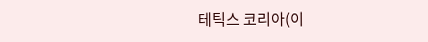테틱스 코리아(이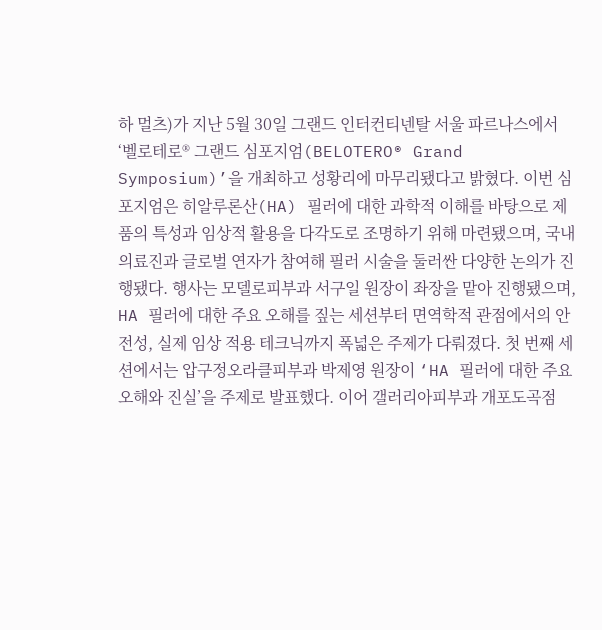하 멀츠)가 지난 5월 30일 그랜드 인터컨티넨탈 서울 파르나스에서 ‘벨로테로® 그랜드 심포지엄(BELOTERO® Grand Symposium)’을 개최하고 성황리에 마무리됐다고 밝혔다. 이번 심포지엄은 히알루론산(HA) 필러에 대한 과학적 이해를 바탕으로 제품의 특성과 임상적 활용을 다각도로 조명하기 위해 마련됐으며, 국내 의료진과 글로벌 연자가 참여해 필러 시술을 둘러싼 다양한 논의가 진행됐다. 행사는 모델로피부과 서구일 원장이 좌장을 맡아 진행됐으며, HA 필러에 대한 주요 오해를 짚는 세션부터 면역학적 관점에서의 안전성, 실제 임상 적용 테크닉까지 폭넓은 주제가 다뤄졌다. 첫 번째 세션에서는 압구정오라클피부과 박제영 원장이 ‘HA 필러에 대한 주요 오해와 진실’을 주제로 발표했다. 이어 갤러리아피부과 개포도곡점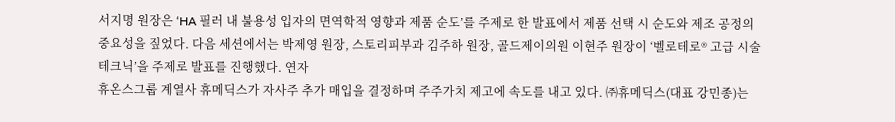서지명 원장은 ‘HA 필러 내 불용성 입자의 면역학적 영향과 제품 순도’를 주제로 한 발표에서 제품 선택 시 순도와 제조 공정의 중요성을 짚었다. 다음 세션에서는 박제영 원장, 스토리피부과 김주하 원장, 골드제이의원 이현주 원장이 ‘벨로테로® 고급 시술 테크닉’을 주제로 발표를 진행했다. 연자
휴온스그룹 계열사 휴메딕스가 자사주 추가 매입을 결정하며 주주가치 제고에 속도를 내고 있다. ㈜휴메딕스(대표 강민종)는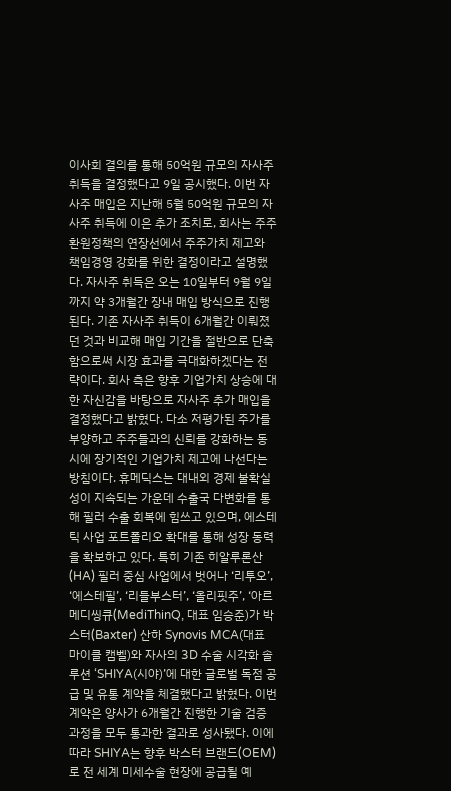이사회 결의를 통해 50억원 규모의 자사주 취득을 결정했다고 9일 공시했다. 이번 자사주 매입은 지난해 5월 50억원 규모의 자사주 취득에 이은 추가 조치로, 회사는 주주환원정책의 연장선에서 주주가치 제고와 책임경영 강화를 위한 결정이라고 설명했다. 자사주 취득은 오는 10일부터 9월 9일까지 약 3개월간 장내 매입 방식으로 진행된다. 기존 자사주 취득이 6개월간 이뤄졌던 것과 비교해 매입 기간을 절반으로 단축함으로써 시장 효과를 극대화하겠다는 전략이다. 회사 측은 향후 기업가치 상승에 대한 자신감을 바탕으로 자사주 추가 매입을 결정했다고 밝혔다. 다소 저평가된 주가를 부양하고 주주들과의 신뢰를 강화하는 동시에 장기적인 기업가치 제고에 나선다는 방침이다. 휴메딕스는 대내외 경제 불확실성이 지속되는 가운데 수출국 다변화를 통해 필러 수출 회복에 힘쓰고 있으며, 에스테틱 사업 포트폴리오 확대를 통해 성장 동력을 확보하고 있다. 특히 기존 히알루론산(HA) 필러 중심 사업에서 벗어나 ‘리투오’, ‘에스테필’, ‘리들부스터’, ‘올리핏주’, ‘아르
메디씽큐(MediThinQ, 대표 임승준)가 박스터(Baxter) 산하 Synovis MCA(대표 마이클 캠벨)와 자사의 3D 수술 시각화 솔루션 ‘SHIYA(시야)’에 대한 글로벌 독점 공급 및 유통 계약을 체결했다고 밝혔다. 이번 계약은 양사가 6개월간 진행한 기술 검증 과정을 모두 통과한 결과로 성사됐다. 이에 따라 SHIYA는 향후 박스터 브랜드(OEM)로 전 세계 미세수술 현장에 공급될 예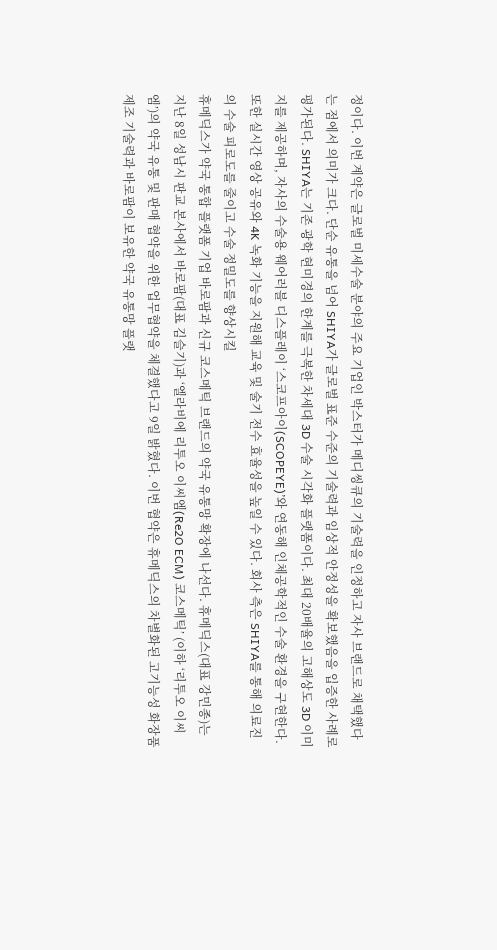정이다. 이번 계약은 글로벌 미세수술 분야의 주요 기업인 박스터가 메디씽큐의 기술력을 인정하고 자사 브랜드로 채택했다는 점에서 의미가 크다. 단순 유통을 넘어 SHIYA가 글로벌 표준 수준의 기술력과 임상적 안정성을 확보했음을 입증한 사례로 평가된다. SHIYA는 기존 광학 현미경의 한계를 극복한 차세대 3D 수술 시각화 플랫폼이다. 최대 20배율의 고해상도 3D 이미지를 제공하며, 자사의 수술용 웨어러블 디스플레이 ‘스코프아이(SCOPEYE)’와 연동해 인체공학적인 수술 환경을 구현한다. 또한 실시간 영상 공유와 4K 녹화 기능을 지원해 교육 및 술기 전수 효율성을 높일 수 있다. 회사 측은 SHIYA를 통해 의료진의 수술 피로도를 줄이고 수술 정밀도를 향상시킬
휴메딕스가 약국 통합 플랫폼 기업 바로팜과 신규 코스메틱 브랜드의 약국 유통망 확장에 나선다. 휴메딕스(대표 강민종)는 지난 8일 성남시 판교 본사에서 바로팜(대표 김슬기)과 ‘엘라비에 리투오 이씨엠(Re2O ECM) 코스메틱’ (이하 ‘리투오 이씨엠’)의 약국 유통 및 판매 협약을 위한 업무협약을 체결했다고 9일 밝혔다. 이번 협약은 휴메딕스의 차별화된 고기능성 화장품 제조 기술력과 바로팜이 보유한 약국 유통망 플랫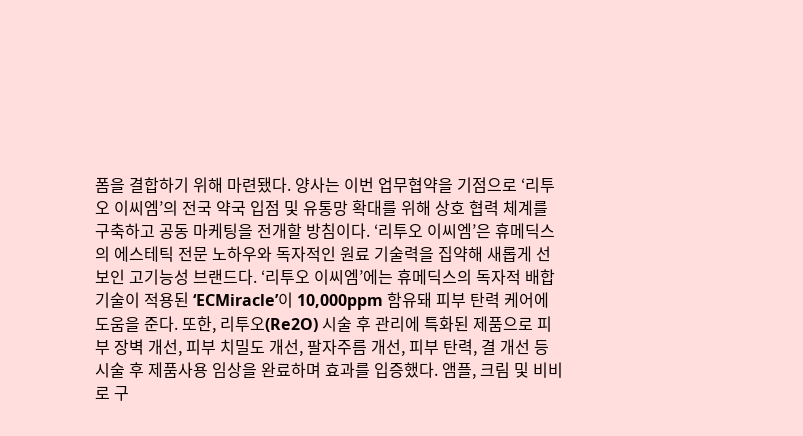폼을 결합하기 위해 마련됐다. 양사는 이번 업무협약을 기점으로 ‘리투오 이씨엠’의 전국 약국 입점 및 유통망 확대를 위해 상호 협력 체계를 구축하고 공동 마케팅을 전개할 방침이다. ‘리투오 이씨엠’은 휴메딕스의 에스테틱 전문 노하우와 독자적인 원료 기술력을 집약해 새롭게 선보인 고기능성 브랜드다. ‘리투오 이씨엠’에는 휴메딕스의 독자적 배합 기술이 적용된 ‘ECMiracle’이 10,000ppm 함유돼 피부 탄력 케어에 도움을 준다. 또한, 리투오(Re2O) 시술 후 관리에 특화된 제품으로 피부 장벽 개선, 피부 치밀도 개선, 팔자주름 개선, 피부 탄력, 결 개선 등 시술 후 제품사용 임상을 완료하며 효과를 입증했다. 앰플, 크림 및 비비로 구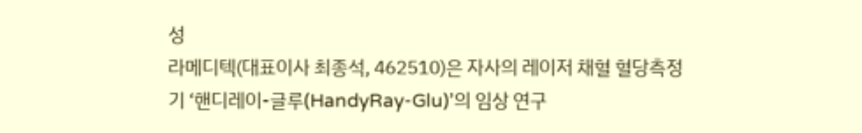성
라메디텍(대표이사 최종석, 462510)은 자사의 레이저 채혈 혈당측정기 ‘핸디레이-글루(HandyRay-Glu)’의 임상 연구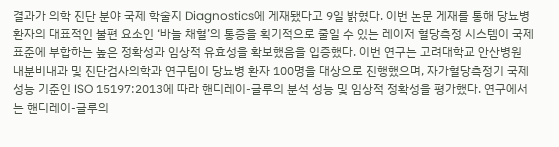결과가 의학 진단 분야 국제 학술지 Diagnostics에 게재됐다고 9일 밝혔다. 이번 논문 게재를 통해 당뇨병 환자의 대표적인 불편 요소인 ‘바늘 채혈’의 통증을 획기적으로 줄일 수 있는 레이저 혈당측정 시스템이 국제 표준에 부합하는 높은 정확성과 임상적 유효성을 확보했음을 입증했다. 이번 연구는 고려대학교 안산병원 내분비내과 및 진단검사의학과 연구팀이 당뇨병 환자 100명을 대상으로 진행했으며, 자가혈당측정기 국제 성능 기준인 ISO 15197:2013에 따라 핸디레이-글루의 분석 성능 및 임상적 정확성을 평가했다. 연구에서는 핸디레이-글루의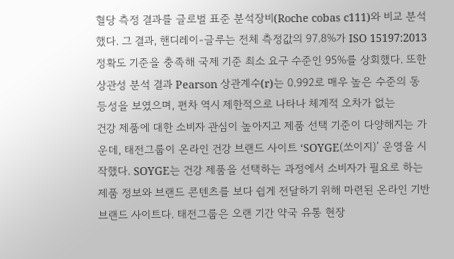혈당 측정 결과를 글로벌 표준 분석장비(Roche cobas c111)와 비교 분석했다. 그 결과, 핸디레이-글루는 전체 측정값의 97.8%가 ISO 15197:2013 정확도 기준을 충족해 국제 기준 최소 요구 수준인 95%를 상회했다. 또한 상관성 분석 결과 Pearson 상관계수(r)는 0.992로 매우 높은 수준의 동등성을 보였으며, 편차 역시 제한적으로 나타나 체계적 오차가 없는
건강 제품에 대한 소비자 관심이 높아지고 제품 선택 기준이 다양해지는 가운데, 태전그룹이 온라인 건강 브랜드 사이트 ‘SOYGE(쏘이지)’ 운영을 시작했다. SOYGE는 건강 제품을 선택하는 과정에서 소비자가 필요로 하는 제품 정보와 브랜드 콘텐츠를 보다 쉽게 전달하기 위해 마련된 온라인 기반 브랜드 사이트다. 태전그룹은 오랜 기간 약국 유통 현장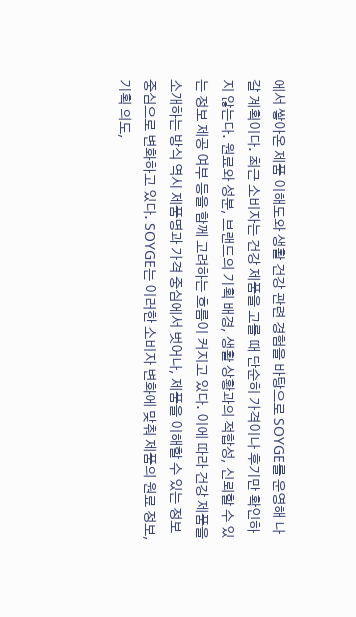에서 쌓아온 제품 이해도와 생활 건강 관련 경험을 바탕으로 SOYGE를 운영해 나갈 계획이다. 최근 소비자는 건강 제품을 고를 때 단순히 가격이나 후기만 확인하지 않는다. 원료와 성분, 브랜드의 기획 배경, 생활 상황과의 적합성, 신뢰할 수 있는 정보 제공 여부 등을 함께 고려하는 흐름이 커지고 있다. 이에 따라 건강 제품을 소개하는 방식 역시 제품명과 가격 중심에서 벗어나, 제품을 이해할 수 있는 정보 중심으로 변화하고 있다. SOYGE는 이러한 소비자 변화에 맞춰 제품의 원료 정보, 기획 의도,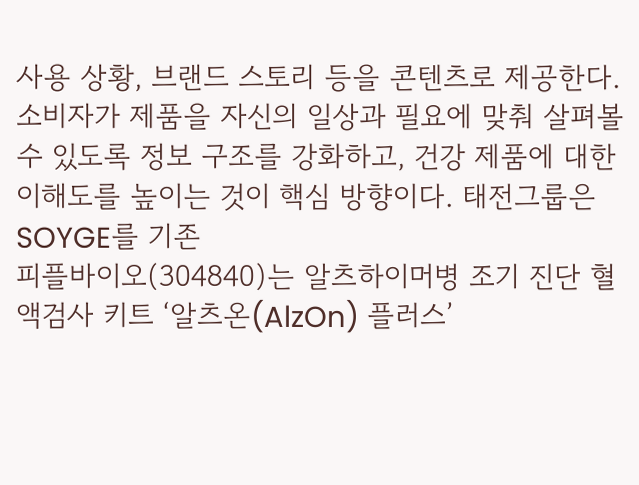사용 상황, 브랜드 스토리 등을 콘텐츠로 제공한다. 소비자가 제품을 자신의 일상과 필요에 맞춰 살펴볼 수 있도록 정보 구조를 강화하고, 건강 제품에 대한 이해도를 높이는 것이 핵심 방향이다. 태전그룹은 SOYGE를 기존
피플바이오(304840)는 알츠하이머병 조기 진단 혈액검사 키트 ‘알츠온(AlzOn) 플러스’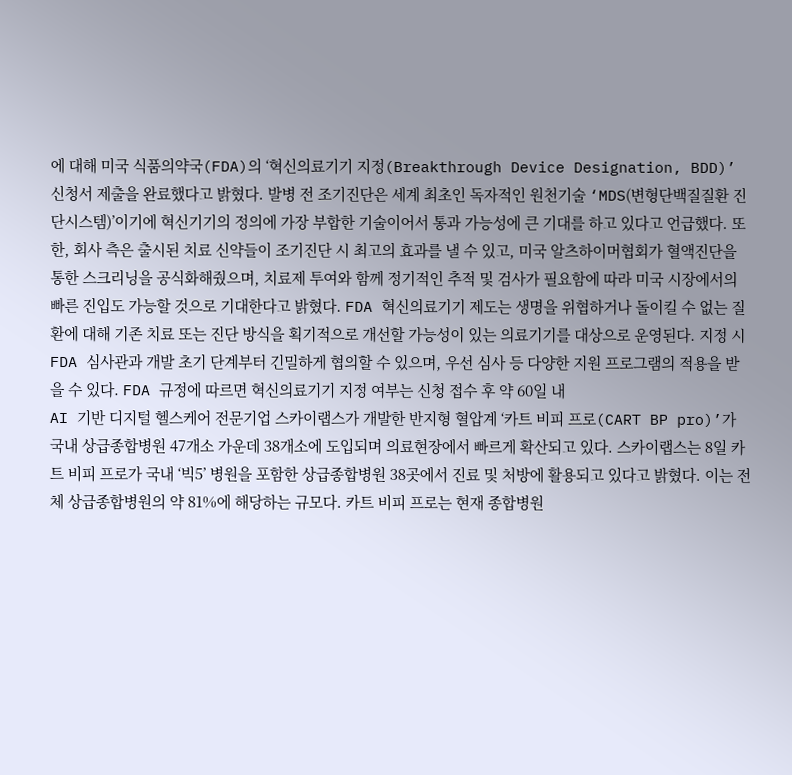에 대해 미국 식품의약국(FDA)의 ‘혁신의료기기 지정(Breakthrough Device Designation, BDD)’ 신청서 제출을 완료했다고 밝혔다. 발병 전 조기진단은 세계 최초인 독자적인 원천기술 ‘MDS(변형단백질질환 진단시스템)’이기에 혁신기기의 정의에 가장 부합한 기술이어서 통과 가능성에 큰 기대를 하고 있다고 언급했다. 또한, 회사 측은 출시된 치료 신약들이 조기진단 시 최고의 효과를 낼 수 있고, 미국 알츠하이머협회가 혈액진단을 통한 스크리닝을 공식화해줬으며, 치료제 투여와 함께 정기적인 추적 및 검사가 필요함에 따라 미국 시장에서의 빠른 진입도 가능할 것으로 기대한다고 밝혔다. FDA 혁신의료기기 제도는 생명을 위협하거나 돌이킬 수 없는 질환에 대해 기존 치료 또는 진단 방식을 획기적으로 개선할 가능성이 있는 의료기기를 대상으로 운영된다. 지정 시 FDA 심사관과 개발 초기 단계부터 긴밀하게 협의할 수 있으며, 우선 심사 등 다양한 지원 프로그램의 적용을 받을 수 있다. FDA 규정에 따르면 혁신의료기기 지정 여부는 신청 접수 후 약 60일 내
AI 기반 디지털 헬스케어 전문기업 스카이랩스가 개발한 반지형 혈압계 ‘카트 비피 프로(CART BP pro)’가 국내 상급종합병원 47개소 가운데 38개소에 도입되며 의료현장에서 빠르게 확산되고 있다. 스카이랩스는 8일 카트 비피 프로가 국내 ‘빅5’ 병원을 포함한 상급종합병원 38곳에서 진료 및 처방에 활용되고 있다고 밝혔다. 이는 전체 상급종합병원의 약 81%에 해당하는 규모다. 카트 비피 프로는 현재 종합병원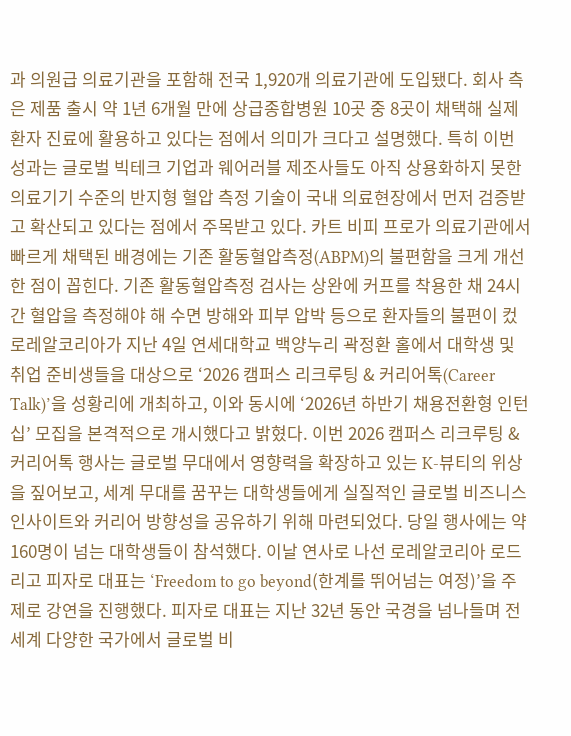과 의원급 의료기관을 포함해 전국 1,920개 의료기관에 도입됐다. 회사 측은 제품 출시 약 1년 6개월 만에 상급종합병원 10곳 중 8곳이 채택해 실제 환자 진료에 활용하고 있다는 점에서 의미가 크다고 설명했다. 특히 이번 성과는 글로벌 빅테크 기업과 웨어러블 제조사들도 아직 상용화하지 못한 의료기기 수준의 반지형 혈압 측정 기술이 국내 의료현장에서 먼저 검증받고 확산되고 있다는 점에서 주목받고 있다. 카트 비피 프로가 의료기관에서 빠르게 채택된 배경에는 기존 활동혈압측정(ABPM)의 불편함을 크게 개선한 점이 꼽힌다. 기존 활동혈압측정 검사는 상완에 커프를 착용한 채 24시간 혈압을 측정해야 해 수면 방해와 피부 압박 등으로 환자들의 불편이 컸
로레알코리아가 지난 4일 연세대학교 백양누리 곽정환 홀에서 대학생 및 취업 준비생들을 대상으로 ‘2026 캠퍼스 리크루팅 & 커리어톡(Career Talk)’을 성황리에 개최하고, 이와 동시에 ‘2026년 하반기 채용전환형 인턴십’ 모집을 본격적으로 개시했다고 밝혔다. 이번 2026 캠퍼스 리크루팅 & 커리어톡 행사는 글로벌 무대에서 영향력을 확장하고 있는 K-뷰티의 위상을 짚어보고, 세계 무대를 꿈꾸는 대학생들에게 실질적인 글로벌 비즈니스 인사이트와 커리어 방향성을 공유하기 위해 마련되었다. 당일 행사에는 약 160명이 넘는 대학생들이 참석했다. 이날 연사로 나선 로레알코리아 로드리고 피자로 대표는 ‘Freedom to go beyond(한계를 뛰어넘는 여정)’을 주제로 강연을 진행했다. 피자로 대표는 지난 32년 동안 국경을 넘나들며 전 세계 다양한 국가에서 글로벌 비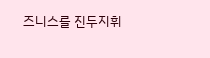즈니스를 진두지휘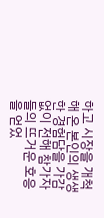하고 시장을 개척해 온 본인의 생생한 경험담을 가감 없이 전해 참가자들의 뜨거운 호응을 얻었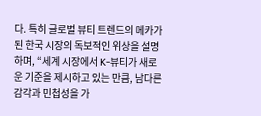다. 특히 글로벌 뷰티 트렌드의 메카가 된 한국 시장의 독보적인 위상을 설명하며, “세계 시장에서 K-뷰티가 새로운 기준을 제시하고 있는 만큼, 남다른 감각과 민첩성을 가